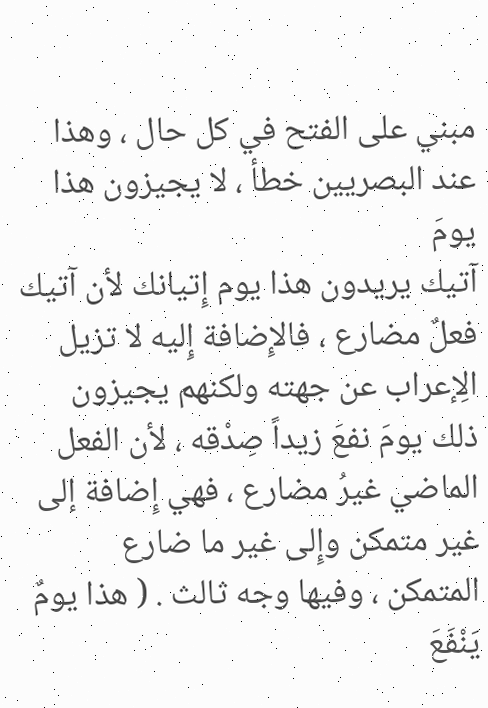مبني على الفتح في كل حال ، وهذا عند البصريين خطأ ، لا يجيزون هذا يومَ
آتيك يريدون هذا يوم إِتيانك لأن آتيك فعلٌ مضارع ، فالإِضافة إِليه لا تزيل
الِإعراب عن جهته ولكنهم يجيزون ذلك يومَ نفعَ زيداً صِدْقه ، لأن الفعل
الماضي غيرُ مضارع ، فهي إِضافة إلى غير متمكن وإِلى غير ما ضارع
المتمكن ، وفيها وجه ثالث . ( هذا يومٌ يَنْفَعَ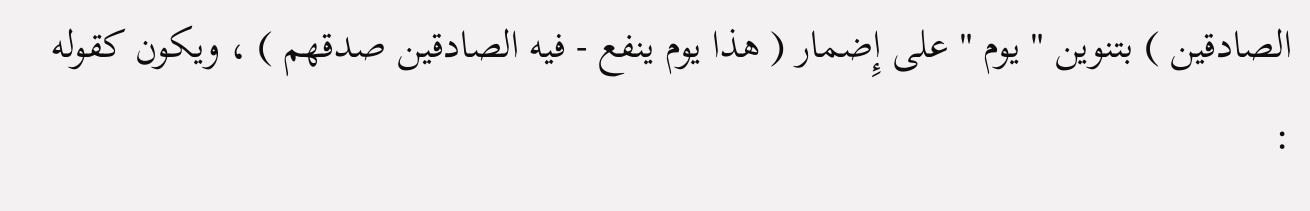الصادقين ) بتنوين " يوم " على إِضمار ( هذا يوم ينفع - فيه الصادقين صدقهم ) ، ويكون كقوله :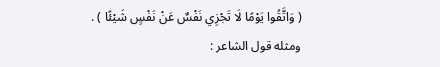( وَاتَّقُوا يَوْمًا لَا تَجْزِي نَفْسٌ عَنْ نَفْسٍ شَيْئًا ) .
ومثله قول الشاعر :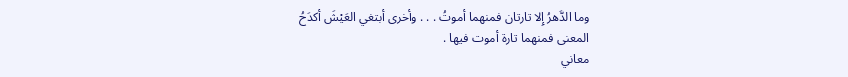وما الدَّهرُ إِلا تارتان فمنهما أموتُ . . . وأخرى أبتغي العَيْشَ أكدَحُ
المعنى فمنهما تارة أموت فيها .
معاني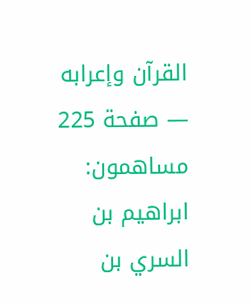القرآن وإعرابه — صفحة 225
مساهمون: ابراهيم بن السري بن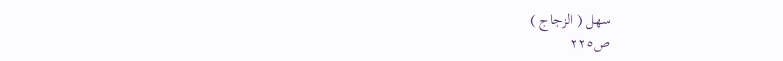سهل ( الزجاج )
ص٢٢٥